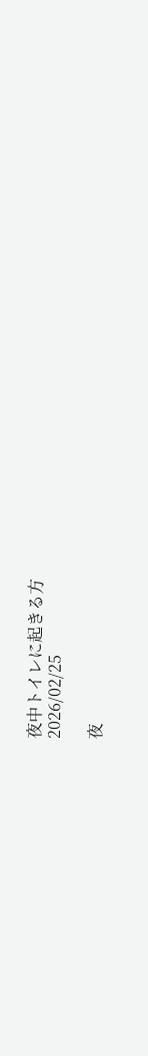夜中トイレに起きる方
2026/02/25

夜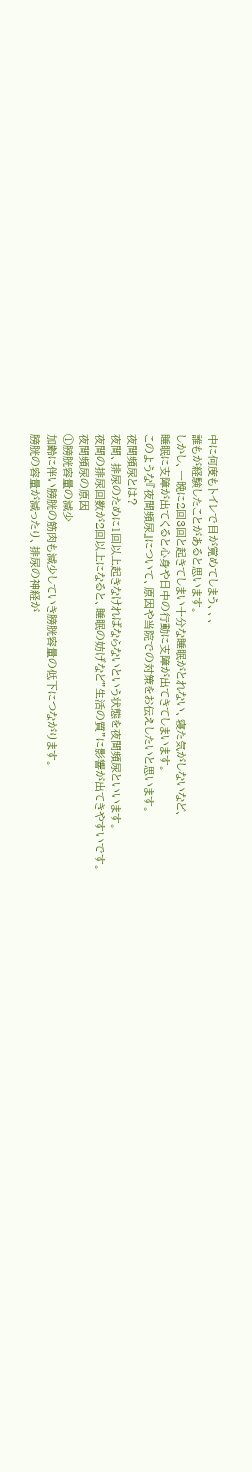中に何度もトイレで目が覚めてしまう、、、
誰もが経験したことがあると思います。
しかし、一晩に2回3回と起きてしまい十分な睡眠がとれない、寝た気がしないなど、
睡眠に支障が出てくると心身や日中の行動に支障が出てきてしまいます。
このような『夜間頻尿』について、原因や当院での対策をお伝えしたいと思います。
夜間頻尿とは?
夜間、排尿のために1回以上起きなければならないという状態を夜間頻尿といいます。
夜間の排尿回数が2回以上になると、睡眠の妨げなど”生活の質”に影響が出てきやすいです。
夜間頻尿の原因
①膀胱容量の減少
加齢に伴い膀胱の筋肉も減少していき膀胱容量の低下につながります。
膀胱の容量が減ったり、排尿の神経が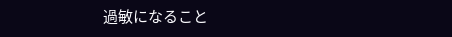過敏になること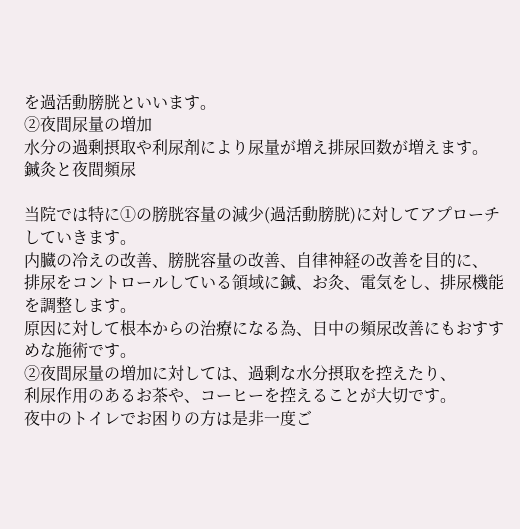を過活動膀胱といいます。
②夜間尿量の増加
水分の過剰摂取や利尿剤により尿量が増え排尿回数が増えます。
鍼灸と夜間頻尿

当院では特に①の膀胱容量の減少(過活動膀胱)に対してアプローチしていきます。
内臓の冷えの改善、膀胱容量の改善、自律神経の改善を目的に、
排尿をコントロールしている領域に鍼、お灸、電気をし、排尿機能を調整します。
原因に対して根本からの治療になる為、日中の頻尿改善にもおすすめな施術です。
②夜間尿量の増加に対しては、過剰な水分摂取を控えたり、
利尿作用のあるお茶や、コーヒーを控えることが大切です。
夜中のトイレでお困りの方は是非一度ご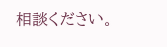相談ください。